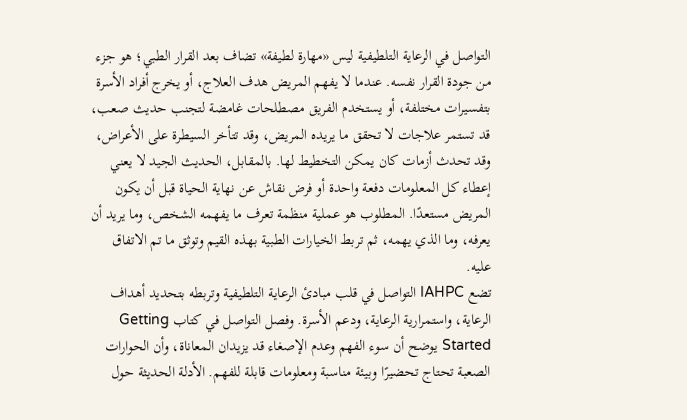التواصل في الرعاية التلطيفية ليس «مهارة لطيفة» تضاف بعد القرار الطبي؛ هو جزء من جودة القرار نفسه. عندما لا يفهم المريض هدف العلاج، أو يخرج أفراد الأسرة بتفسيرات مختلفة، أو يستخدم الفريق مصطلحات غامضة لتجنب حديث صعب، قد تستمر علاجات لا تحقق ما يريده المريض، وقد تتأخر السيطرة على الأعراض، وقد تحدث أزمات كان يمكن التخطيط لها. بالمقابل، الحديث الجيد لا يعني إعطاء كل المعلومات دفعة واحدة أو فرض نقاش عن نهاية الحياة قبل أن يكون المريض مستعدًا. المطلوب هو عملية منظمة تعرف ما يفهمه الشخص، وما يريد أن يعرفه، وما الذي يهمه، ثم تربط الخيارات الطبية بهذه القيم وتوثق ما تم الاتفاق عليه.
تضع IAHPC التواصل في قلب مبادئ الرعاية التلطيفية وتربطه بتحديد أهداف الرعاية، واستمرارية الرعاية، ودعم الأسرة. وفصل التواصل في كتاب Getting Started يوضح أن سوء الفهم وعدم الإصغاء قد يزيدان المعاناة، وأن الحوارات الصعبة تحتاج تحضيرًا وبيئة مناسبة ومعلومات قابلة للفهم. الأدلة الحديثة حول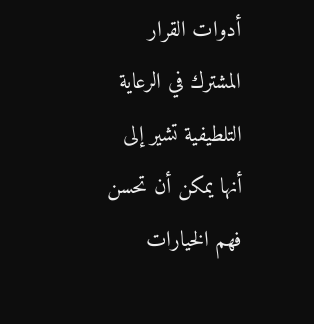أدوات القرار المشترك في الرعاية التلطيفية تشير إلى أنها يمكن أن تحسن فهم الخيارات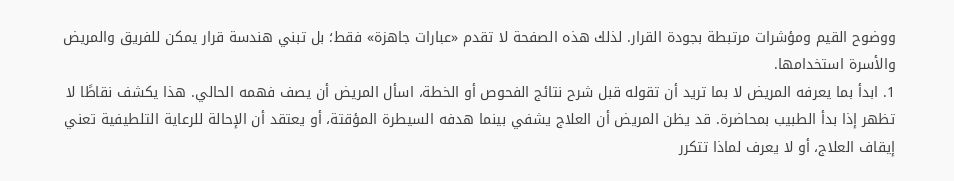ووضوح القيم ومؤشرات مرتبطة بجودة القرار. لذلك هذه الصفحة لا تقدم «عبارات جاهزة» فقط؛ بل تبني هندسة قرار يمكن للفريق والمريض والأسرة استخدامها.
1. ابدأ بما يعرفه المريض لا بما تريد أن تقوله قبل شرح نتائج الفحوص أو الخطة، اسأل المريض أن يصف فهمه الحالي. هذا يكشف نقاطًا لا تظهر إذا بدأ الطبيب بمحاضرة. قد يظن المريض أن العلاج يشفي بينما هدفه السيطرة المؤقتة، أو يعتقد أن الإحالة للرعاية التلطيفية تعني إيقاف العلاج، أو لا يعرف لماذا تتكرر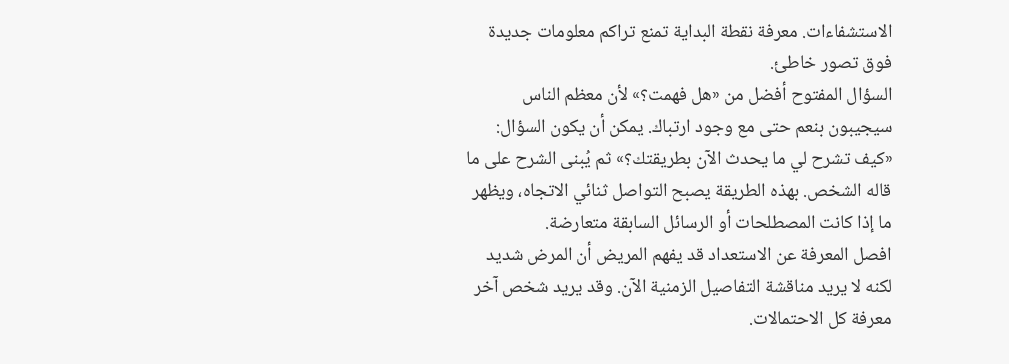الاستشفاءات. معرفة نقطة البداية تمنع تراكم معلومات جديدة فوق تصور خاطئ.
السؤال المفتوح أفضل من «هل فهمت؟» لأن معظم الناس سيجيبون بنعم حتى مع وجود ارتباك. يمكن أن يكون السؤال: «كيف تشرح لي ما يحدث الآن بطريقتك؟» ثم يُبنى الشرح على ما قاله الشخص. بهذه الطريقة يصبح التواصل ثنائي الاتجاه، ويظهر ما إذا كانت المصطلحات أو الرسائل السابقة متعارضة.
افصل المعرفة عن الاستعداد قد يفهم المريض أن المرض شديد لكنه لا يريد مناقشة التفاصيل الزمنية الآن. وقد يريد شخص آخر معرفة كل الاحتمالات.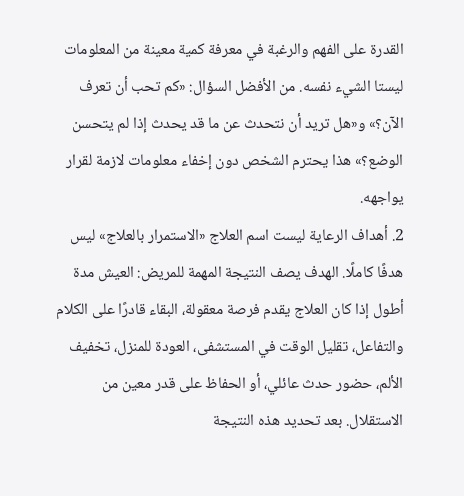القدرة على الفهم والرغبة في معرفة كمية معينة من المعلومات ليستا الشيء نفسه. من الأفضل السؤال: «كم تحب أن تعرف الآن؟» و«هل تريد أن نتحدث عن ما قد يحدث إذا لم يتحسن الوضع؟» هذا يحترم الشخص دون إخفاء معلومات لازمة لقرار يواجهه.
2. أهداف الرعاية ليست اسم العلاج «الاستمرار بالعلاج» ليس هدفًا كاملًا. الهدف يصف النتيجة المهمة للمريض: العيش مدة أطول إذا كان العلاج يقدم فرصة معقولة، البقاء قادرًا على الكلام والتفاعل، تقليل الوقت في المستشفى، العودة للمنزل، تخفيف الألم، حضور حدث عائلي، أو الحفاظ على قدر معين من الاستقلال. بعد تحديد هذه النتيجة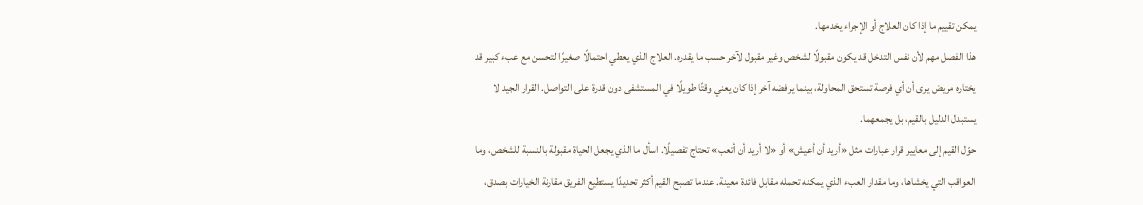يمكن تقييم ما إذا كان العلاج أو الإجراء يخدمها.
هذا الفصل مهم لأن نفس التدخل قد يكون مقبولًا لشخص وغير مقبول لآخر حسب ما يقدره. العلاج الذي يعطي احتمالًا صغيرًا لتحسن مع عبء كبير قد يختاره مريض يرى أن أي فرصة تستحق المحاولة، بينما يرفضه آخر إذا كان يعني وقتًا طويلًا في المستشفى دون قدرة على التواصل. القرار الجيد لا يستبدل الدليل بالقيم، بل يجمعهما.
حوّل القيم إلى معايير قرار عبارات مثل «أريد أن أعيش» أو «لا أريد أن أتعب» تحتاج تفصيلًا. اسأل ما الذي يجعل الحياة مقبولة بالنسبة للشخص، وما العواقب التي يخشاها، وما مقدار العبء الذي يمكنه تحمله مقابل فائدة معينة. عندما تصبح القيم أكثر تحديدًا يستطيع الفريق مقارنة الخيارات بصدق،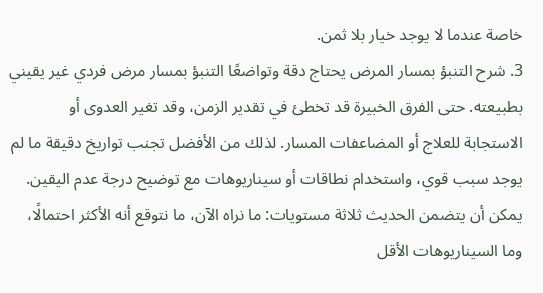خاصة عندما لا يوجد خيار بلا ثمن.
3. شرح التنبؤ بمسار المرض يحتاج دقة وتواضعًا التنبؤ بمسار مرض فردي غير يقيني بطبيعته. حتى الفرق الخبيرة قد تخطئ في تقدير الزمن، وقد تغير العدوى أو الاستجابة للعلاج أو المضاعفات المسار. لذلك من الأفضل تجنب تواريخ دقيقة ما لم يوجد سبب قوي، واستخدام نطاقات أو سيناريوهات مع توضيح درجة عدم اليقين.
يمكن أن يتضمن الحديث ثلاثة مستويات: ما نراه الآن، ما نتوقع أنه الأكثر احتمالًا، وما السيناريوهات الأقل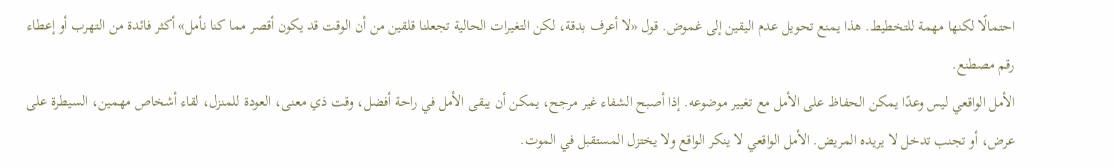احتمالًا لكنها مهمة للتخطيط. هذا يمنع تحويل عدم اليقين إلى غموض. قول «لا أعرف بدقة، لكن التغيرات الحالية تجعلنا قلقين من أن الوقت قد يكون أقصر مما كنا نأمل» أكثر فائدة من التهرب أو إعطاء رقم مصطنع.
الأمل الواقعي ليس وعدًا يمكن الحفاظ على الأمل مع تغيير موضوعه. إذا أصبح الشفاء غير مرجح، يمكن أن يبقى الأمل في راحة أفضل، وقت ذي معنى، العودة للمنزل، لقاء أشخاص مهمين، السيطرة على عرض، أو تجنب تدخل لا يريده المريض. الأمل الواقعي لا ينكر الواقع ولا يختزل المستقبل في الموت.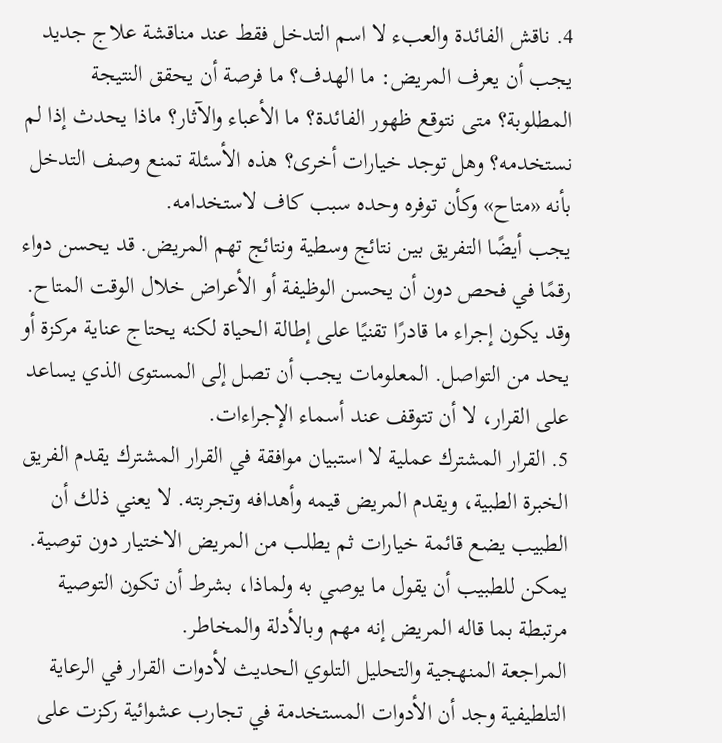4. ناقش الفائدة والعبء لا اسم التدخل فقط عند مناقشة علاج جديد يجب أن يعرف المريض: ما الهدف؟ ما فرصة أن يحقق النتيجة المطلوبة؟ متى نتوقع ظهور الفائدة؟ ما الأعباء والآثار؟ ماذا يحدث إذا لم نستخدمه؟ وهل توجد خيارات أخرى؟ هذه الأسئلة تمنع وصف التدخل بأنه «متاح» وكأن توفره وحده سبب كاف لاستخدامه.
يجب أيضًا التفريق بين نتائج وسطية ونتائج تهم المريض. قد يحسن دواء رقمًا في فحص دون أن يحسن الوظيفة أو الأعراض خلال الوقت المتاح. وقد يكون إجراء ما قادرًا تقنيًا على إطالة الحياة لكنه يحتاج عناية مركزة أو يحد من التواصل. المعلومات يجب أن تصل إلى المستوى الذي يساعد على القرار، لا أن تتوقف عند أسماء الإجراءات.
5. القرار المشترك عملية لا استبيان موافقة في القرار المشترك يقدم الفريق الخبرة الطبية، ويقدم المريض قيمه وأهدافه وتجربته. لا يعني ذلك أن الطبيب يضع قائمة خيارات ثم يطلب من المريض الاختيار دون توصية. يمكن للطبيب أن يقول ما يوصي به ولماذا، بشرط أن تكون التوصية مرتبطة بما قاله المريض إنه مهم وبالأدلة والمخاطر.
المراجعة المنهجية والتحليل التلوي الحديث لأدوات القرار في الرعاية التلطيفية وجد أن الأدوات المستخدمة في تجارب عشوائية ركزت على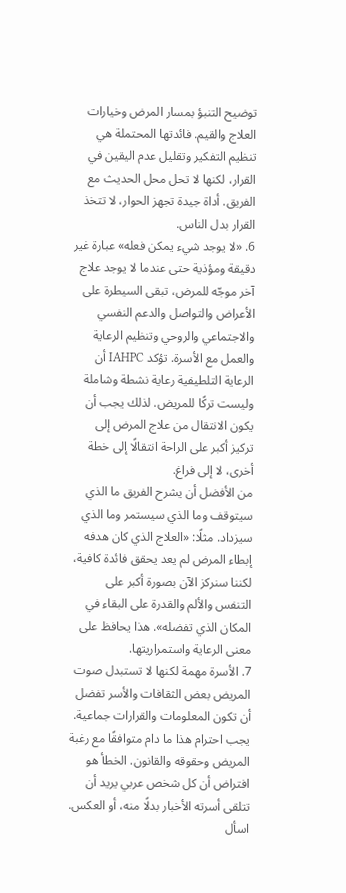توضيح التنبؤ بمسار المرض وخيارات العلاج والقيم. فائدتها المحتملة هي تنظيم التفكير وتقليل عدم اليقين في القرار، لكنها لا تحل محل الحديث مع الفريق. أداة جيدة تجهز الحوار، لا تتخذ القرار بدل الناس.
6. «لا يوجد شيء يمكن فعله» عبارة غير دقيقة ومؤذية حتى عندما لا يوجد علاج آخر موجّه للمرض، تبقى السيطرة على الأعراض والتواصل والدعم النفسي والاجتماعي والروحي وتنظيم الرعاية والعمل مع الأسرة. تؤكد IAHPC أن الرعاية التلطيفية رعاية نشطة وشاملة وليست تركًا للمريض. لذلك يجب أن يكون الانتقال من علاج المرض إلى تركيز أكبر على الراحة انتقالًا إلى خطة أخرى، لا إلى فراغ.
من الأفضل أن يشرح الفريق ما الذي سيتوقف وما الذي سيستمر وما الذي سيزداد. مثلًا: «العلاج الذي كان هدفه إبطاء المرض لم يعد يحقق فائدة كافية، لكننا سنركز الآن بصورة أكبر على التنفس والألم والقدرة على البقاء في المكان الذي تفضله». هذا يحافظ على معنى الرعاية واستمراريتها.
7. الأسرة مهمة لكنها لا تستبدل صوت المريض بعض الثقافات والأسر تفضل أن تكون المعلومات والقرارات جماعية. يجب احترام هذا ما دام متوافقًا مع رغبة المريض وحقوقه والقانون. الخطأ هو افتراض أن كل شخص عربي يريد أن تتلقى أسرته الأخبار بدلًا منه، أو العكس. اسأل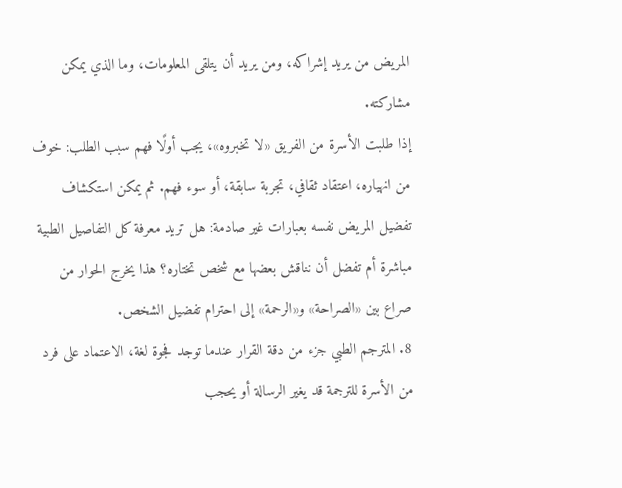المريض من يريد إشراكه، ومن يريد أن يتلقى المعلومات، وما الذي يمكن مشاركته.
إذا طلبت الأسرة من الفريق «لا تخبروه»، يجب أولًا فهم سبب الطلب: خوف من انهياره، اعتقاد ثقافي، تجربة سابقة، أو سوء فهم. ثم يمكن استكشاف تفضيل المريض نفسه بعبارات غير صادمة: هل تريد معرفة كل التفاصيل الطبية مباشرة أم تفضل أن نناقش بعضها مع شخص تختاره؟ هذا يخرج الحوار من صراع بين «الصراحة» و«الرحمة» إلى احترام تفضيل الشخص.
8. المترجم الطبي جزء من دقة القرار عندما توجد فجوة لغة، الاعتماد على فرد من الأسرة للترجمة قد يغير الرسالة أو يحجب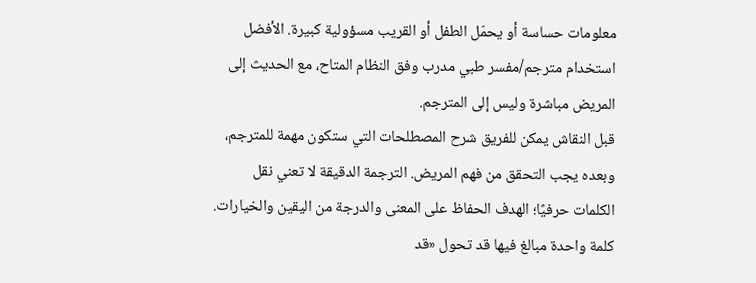معلومات حساسة أو يحمّل الطفل أو القريب مسؤولية كبيرة. الأفضل استخدام مترجم/مفسر طبي مدرب وفق النظام المتاح، مع الحديث إلى المريض مباشرة وليس إلى المترجم.
قبل النقاش يمكن للفريق شرح المصطلحات التي ستكون مهمة للمترجم، وبعده يجب التحقق من فهم المريض. الترجمة الدقيقة لا تعني نقل الكلمات حرفيًا؛ الهدف الحفاظ على المعنى والدرجة من اليقين والخيارات. كلمة واحدة مبالغ فيها قد تحول «قد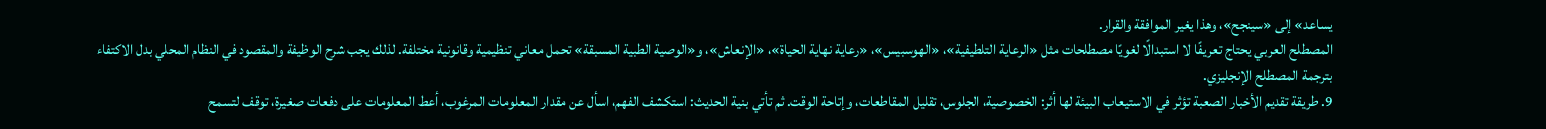يساعد» إلى «سينجح»، وهذا يغير الموافقة والقرار.
المصطلح العربي يحتاج تعريفًا لا استبدالًا لغويًا مصطلحات مثل «الرعاية التلطيفية»، «الهوسبيس»، «رعاية نهاية الحياة»، «الإنعاش»، و«الوصية الطبية المسبقة» تحمل معاني تنظيمية وقانونية مختلفة. لذلك يجب شرح الوظيفة والمقصود في النظام المحلي بدل الاكتفاء بترجمة المصطلح الإنجليزي.
9. طريقة تقديم الأخبار الصعبة تؤثر في الاستيعاب البيئة لها أثر: الخصوصية، الجلوس، تقليل المقاطعات، وإتاحة الوقت. ثم تأتي بنية الحديث: استكشف الفهم، اسأل عن مقدار المعلومات المرغوب، أعط المعلومات على دفعات صغيرة، توقف لتسمح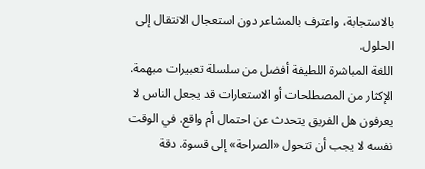بالاستجابة، واعترف بالمشاعر دون استعجال الانتقال إلى الحلول.
اللغة المباشرة اللطيفة أفضل من سلسلة تعبيرات مبهمة. الإكثار من المصطلحات أو الاستعارات قد يجعل الناس لا يعرفون هل الفريق يتحدث عن احتمال أم واقع. في الوقت نفسه لا يجب أن تتحول «الصراحة» إلى قسوة. دقة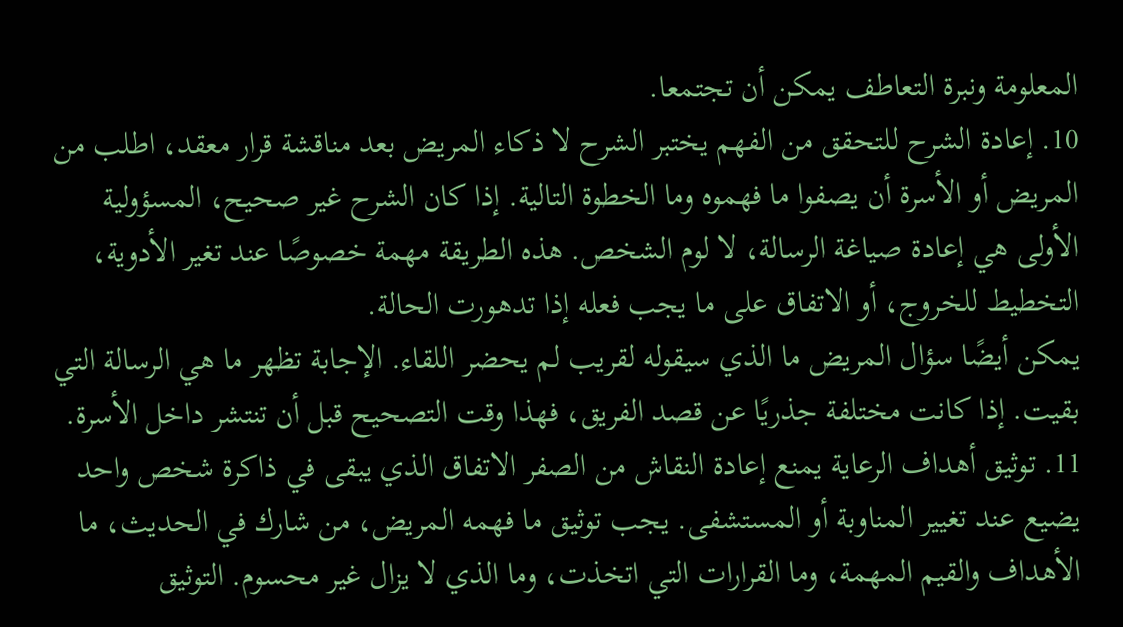المعلومة ونبرة التعاطف يمكن أن تجتمعا.
10. إعادة الشرح للتحقق من الفهم يختبر الشرح لا ذكاء المريض بعد مناقشة قرار معقد، اطلب من المريض أو الأسرة أن يصفوا ما فهموه وما الخطوة التالية. إذا كان الشرح غير صحيح، المسؤولية الأولى هي إعادة صياغة الرسالة، لا لوم الشخص. هذه الطريقة مهمة خصوصًا عند تغير الأدوية، التخطيط للخروج، أو الاتفاق على ما يجب فعله إذا تدهورت الحالة.
يمكن أيضًا سؤال المريض ما الذي سيقوله لقريب لم يحضر اللقاء. الإجابة تظهر ما هي الرسالة التي بقيت. إذا كانت مختلفة جذريًا عن قصد الفريق، فهذا وقت التصحيح قبل أن تنتشر داخل الأسرة.
11. توثيق أهداف الرعاية يمنع إعادة النقاش من الصفر الاتفاق الذي يبقى في ذاكرة شخص واحد يضيع عند تغيير المناوبة أو المستشفى. يجب توثيق ما فهمه المريض، من شارك في الحديث، ما الأهداف والقيم المهمة، وما القرارات التي اتخذت، وما الذي لا يزال غير محسوم. التوثيق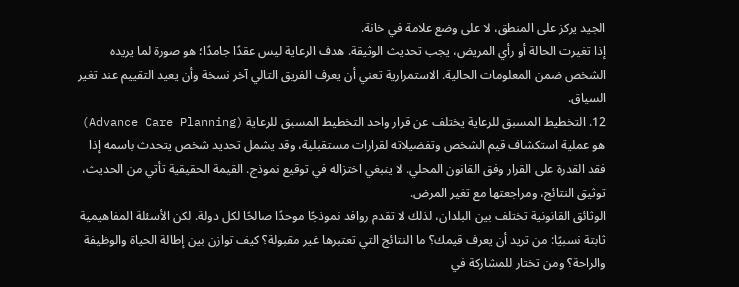الجيد يركز على المنطق، لا على وضع علامة في خانة.
إذا تغيرت الحالة أو رأي المريض، يجب تحديث الوثيقة. هدف الرعاية ليس عقدًا جامدًا؛ هو صورة لما يريده الشخص ضمن المعلومات الحالية. الاستمرارية تعني أن يعرف الفريق التالي آخر نسخة وأن يعيد التقييم عند تغير السياق.
12. التخطيط المسبق للرعاية يختلف عن قرار واحد التخطيط المسبق للرعاية (Advance Care Planning) هو عملية استكشاف قيم الشخص وتفضيلاته لقرارات مستقبلية، وقد يشمل تحديد شخص يتحدث باسمه إذا فقد القدرة على القرار وفق القانون المحلي. لا ينبغي اختزاله في توقيع نموذج. القيمة الحقيقية تأتي من الحديث، توثيق النتائج، ومراجعتها مع تغير المرض.
الوثائق القانونية تختلف بين البلدان، لذلك لا تقدم روافد نموذجًا موحدًا صالحًا لكل دولة. لكن الأسئلة المفاهيمية ثابتة نسبيًا: من تريد أن يعرف قيمك؟ ما النتائج التي تعتبرها غير مقبولة؟ كيف توازن بين إطالة الحياة والوظيفة والراحة؟ ومن تختار للمشاركة في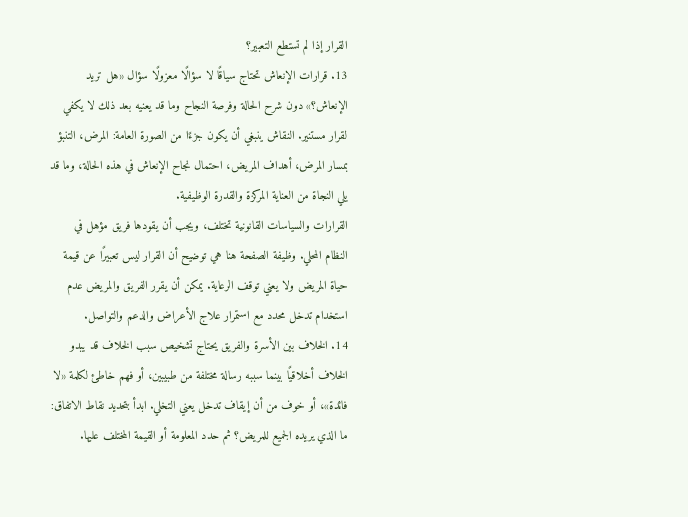القرار إذا لم تستطع التعبير؟
13. قرارات الإنعاش تحتاج سياقًا لا سؤالًا معزولًا سؤال «هل تريد الإنعاش؟» دون شرح الحالة وفرصة النجاح وما قد يعنيه بعد ذلك لا يكفي لقرار مستنير. النقاش ينبغي أن يكون جزءًا من الصورة العامة: المرض، التنبؤ بمسار المرض، أهداف المريض، احتمال نجاح الإنعاش في هذه الحالة، وما قد يلي النجاة من العناية المركزة والقدرة الوظيفية.
القرارات والسياسات القانونية تختلف، ويجب أن يقودها فريق مؤهل في النظام المحلي. وظيفة الصفحة هنا هي توضيح أن القرار ليس تعبيرًا عن قيمة حياة المريض ولا يعني توقف الرعاية. يمكن أن يقرر الفريق والمريض عدم استخدام تدخل محدد مع استمرار علاج الأعراض والدعم والتواصل.
14. الخلاف بين الأسرة والفريق يحتاج تشخيص سبب الخلاف قد يبدو الخلاف أخلاقيًا بينما سببه رسالة مختلفة من طبيبين، أو فهم خاطئ لكلمة «لا فائدة»، أو خوف من أن إيقاف تدخل يعني التخلي. ابدأ بتحديد نقاط الاتفاق: ما الذي يريده الجميع للمريض؟ ثم حدد المعلومة أو القيمة المختلف عليها.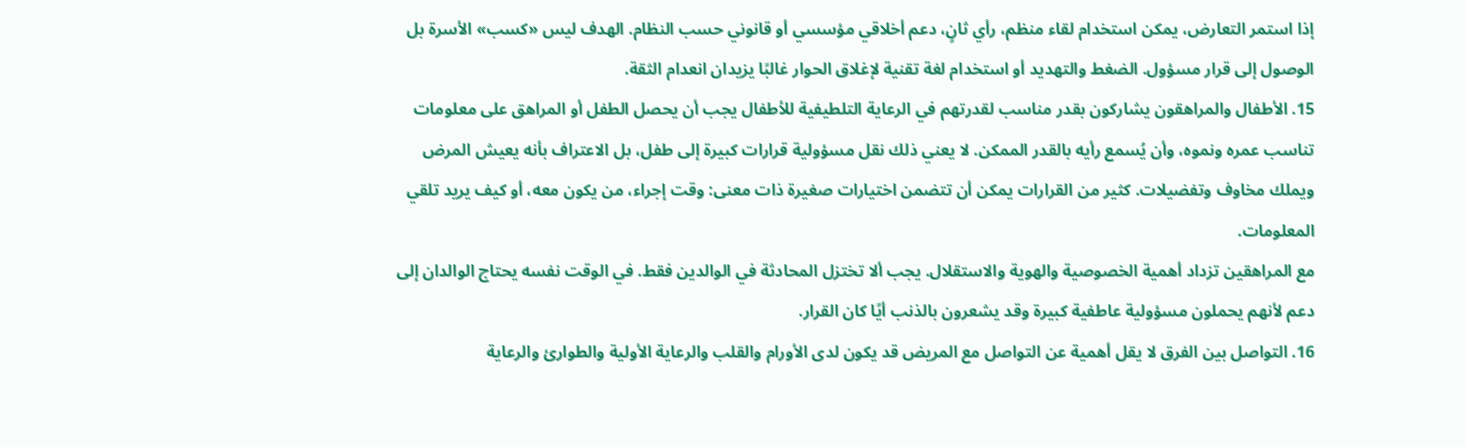إذا استمر التعارض، يمكن استخدام لقاء منظم، رأي ثانٍ، دعم أخلاقي مؤسسي أو قانوني حسب النظام. الهدف ليس «كسب» الأسرة بل الوصول إلى قرار مسؤول. الضغط والتهديد أو استخدام لغة تقنية لإغلاق الحوار غالبًا يزيدان انعدام الثقة.
15. الأطفال والمراهقون يشاركون بقدر مناسب لقدرتهم في الرعاية التلطيفية للأطفال يجب أن يحصل الطفل أو المراهق على معلومات تناسب عمره ونموه، وأن يُسمع رأيه بالقدر الممكن. لا يعني ذلك نقل مسؤولية قرارات كبيرة إلى طفل، بل الاعتراف بأنه يعيش المرض ويملك مخاوف وتفضيلات. كثير من القرارات يمكن أن تتضمن اختيارات صغيرة ذات معنى: وقت إجراء، من يكون معه، أو كيف يريد تلقي المعلومات.
مع المراهقين تزداد أهمية الخصوصية والهوية والاستقلال. يجب ألا تختزل المحادثة في الوالدين فقط. في الوقت نفسه يحتاج الوالدان إلى دعم لأنهم يحملون مسؤولية عاطفية كبيرة وقد يشعرون بالذنب أيًا كان القرار.
16. التواصل بين الفرق لا يقل أهمية عن التواصل مع المريض قد يكون لدى الأورام والقلب والرعاية الأولية والطوارئ والرعاية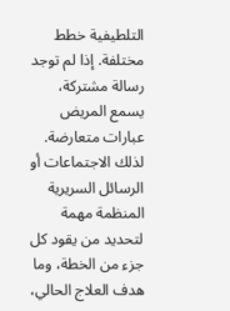التلطيفية خطط مختلفة. إذا لم توجد رسالة مشتركة، يسمع المريض عبارات متعارضة. لذلك الاجتماعات أو الرسائل السريرية المنظمة مهمة لتحديد من يقود كل جزء من الخطة، وما هدف العلاج الحالي،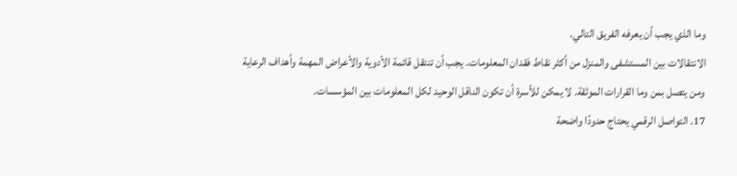وما الذي يجب أن يعرفه الفريق التالي.
الانتقالات بين المستشفى والمنزل من أكثر نقاط فقدان المعلومات. يجب أن تنتقل قائمة الأدوية والأعراض المهمة وأهداف الرعاية ومن يتصل بمن وما القرارات الموثقة. لا يمكن للأسرة أن تكون الناقل الوحيد لكل المعلومات بين المؤسسات.
17. التواصل الرقمي يحتاج حدودًا واضحة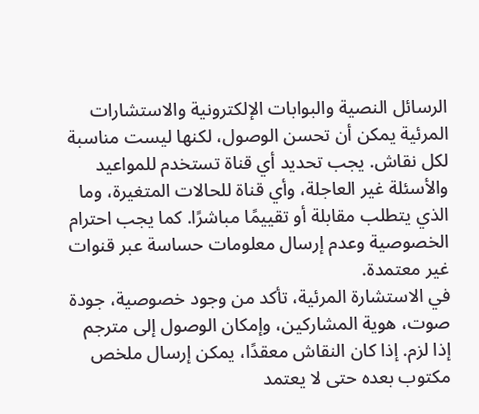الرسائل النصية والبوابات الإلكترونية والاستشارات المرئية يمكن أن تحسن الوصول، لكنها ليست مناسبة لكل نقاش. يجب تحديد أي قناة تستخدم للمواعيد والأسئلة غير العاجلة، وأي قناة للحالات المتغيرة، وما الذي يتطلب مقابلة أو تقييمًا مباشرًا. كما يجب احترام الخصوصية وعدم إرسال معلومات حساسة عبر قنوات غير معتمدة.
في الاستشارة المرئية، تأكد من وجود خصوصية، جودة صوت، هوية المشاركين، وإمكان الوصول إلى مترجم إذا لزم. إذا كان النقاش معقدًا، يمكن إرسال ملخص مكتوب بعده حتى لا يعتمد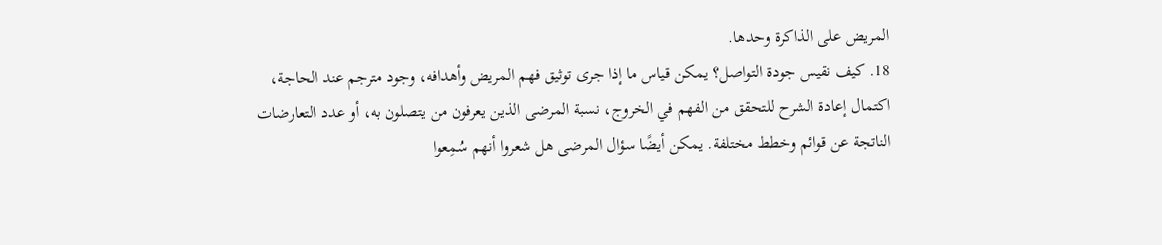المريض على الذاكرة وحدها.
18. كيف نقيس جودة التواصل؟ يمكن قياس ما إذا جرى توثيق فهم المريض وأهدافه، وجود مترجم عند الحاجة، اكتمال إعادة الشرح للتحقق من الفهم في الخروج، نسبة المرضى الذين يعرفون من يتصلون به، أو عدد التعارضات الناتجة عن قوائم وخطط مختلفة. يمكن أيضًا سؤال المرضى هل شعروا أنهم سُمِعوا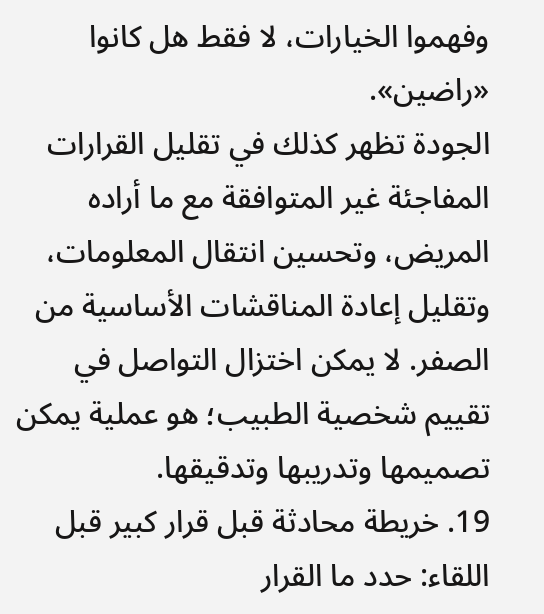وفهموا الخيارات، لا فقط هل كانوا «راضين».
الجودة تظهر كذلك في تقليل القرارات المفاجئة غير المتوافقة مع ما أراده المريض، وتحسين انتقال المعلومات، وتقليل إعادة المناقشات الأساسية من الصفر. لا يمكن اختزال التواصل في تقييم شخصية الطبيب؛ هو عملية يمكن تصميمها وتدريبها وتدقيقها.
19. خريطة محادثة قبل قرار كبير قبل اللقاء: حدد ما القرار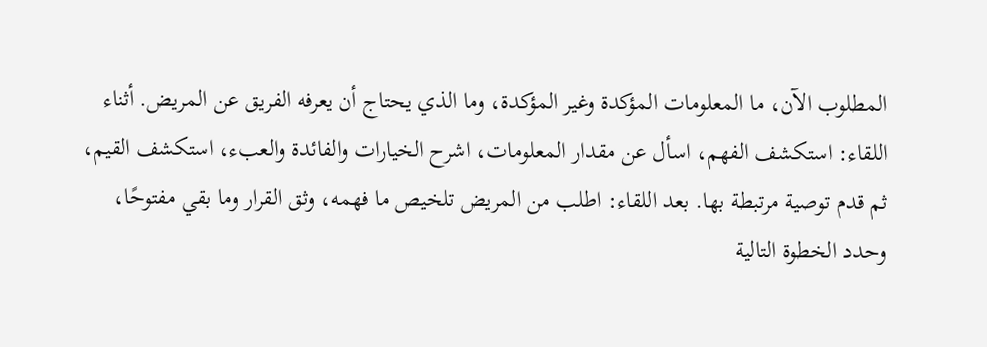المطلوب الآن، ما المعلومات المؤكدة وغير المؤكدة، وما الذي يحتاج أن يعرفه الفريق عن المريض. أثناء اللقاء: استكشف الفهم، اسأل عن مقدار المعلومات، اشرح الخيارات والفائدة والعبء، استكشف القيم، ثم قدم توصية مرتبطة بها. بعد اللقاء: اطلب من المريض تلخيص ما فهمه، وثق القرار وما بقي مفتوحًا، وحدد الخطوة التالية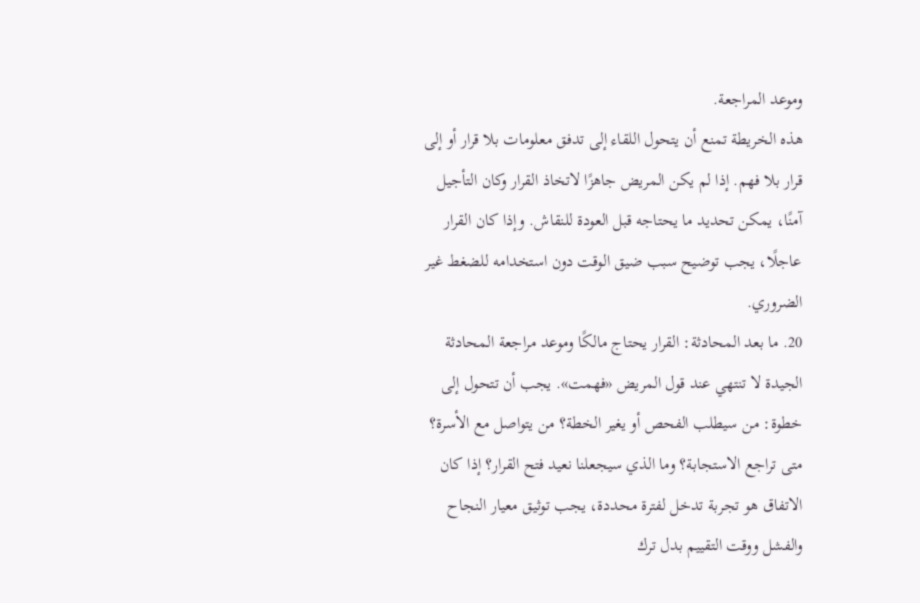وموعد المراجعة.
هذه الخريطة تمنع أن يتحول اللقاء إلى تدفق معلومات بلا قرار أو إلى قرار بلا فهم. إذا لم يكن المريض جاهزًا لاتخاذ القرار وكان التأجيل آمنًا، يمكن تحديد ما يحتاجه قبل العودة للنقاش. وإذا كان القرار عاجلًا، يجب توضيح سبب ضيق الوقت دون استخدامه للضغط غير الضروري.
20. ما بعد المحادثة: القرار يحتاج مالكًا وموعد مراجعة المحادثة الجيدة لا تنتهي عند قول المريض «فهمت». يجب أن تتحول إلى خطوة: من سيطلب الفحص أو يغير الخطة؟ من يتواصل مع الأسرة؟ متى تراجع الاستجابة؟ وما الذي سيجعلنا نعيد فتح القرار؟ إذا كان الاتفاق هو تجربة تدخل لفترة محددة، يجب توثيق معيار النجاح والفشل ووقت التقييم بدل ترك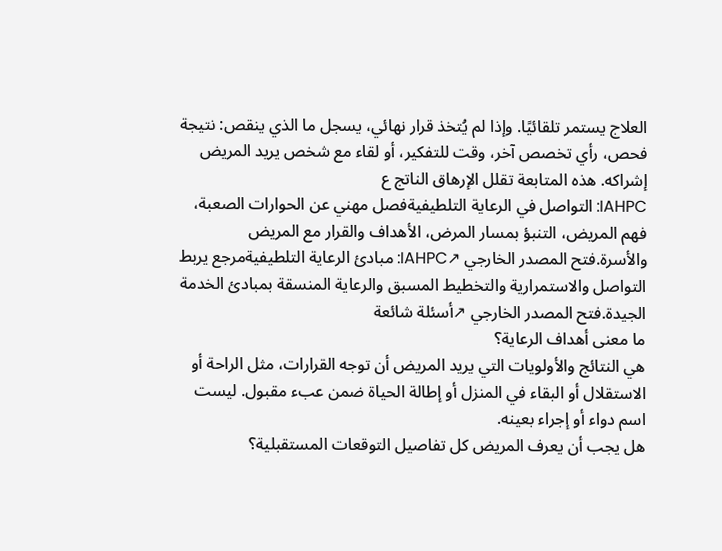العلاج يستمر تلقائيًا. وإذا لم يُتخذ قرار نهائي، يسجل ما الذي ينقص: نتيجة فحص، رأي تخصص آخر، وقت للتفكير، أو لقاء مع شخص يريد المريض إشراكه. هذه المتابعة تقلل الإرهاق الناتج ع
IAHPC: التواصل في الرعاية التلطيفيةفصل مهني عن الحوارات الصعبة، فهم المريض، التنبؤ بمسار المرض، الأهداف والقرار مع المريض والأسرة.فتح المصدر الخارجي ↗IAHPC: مبادئ الرعاية التلطيفيةمرجع يربط التواصل والاستمرارية والتخطيط المسبق والرعاية المنسقة بمبادئ الخدمة الجيدة.فتح المصدر الخارجي ↗أسئلة شائعة
ما معنى أهداف الرعاية؟
هي النتائج والأولويات التي يريد المريض أن توجه القرارات، مثل الراحة أو الاستقلال أو البقاء في المنزل أو إطالة الحياة ضمن عبء مقبول. ليست اسم دواء أو إجراء بعينه.
هل يجب أن يعرف المريض كل تفاصيل التوقعات المستقبلية؟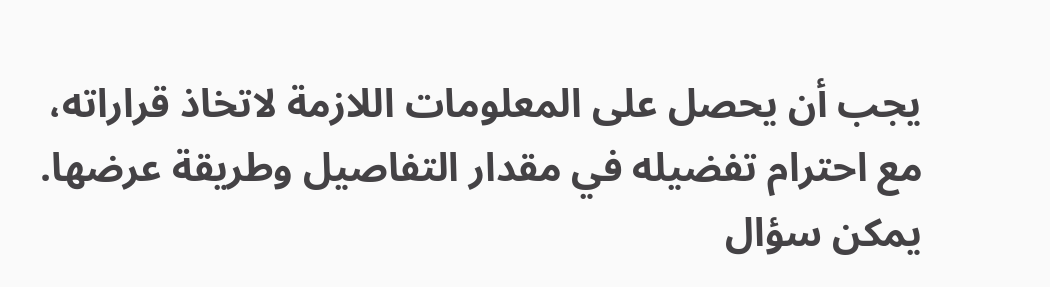يجب أن يحصل على المعلومات اللازمة لاتخاذ قراراته، مع احترام تفضيله في مقدار التفاصيل وطريقة عرضها. يمكن سؤال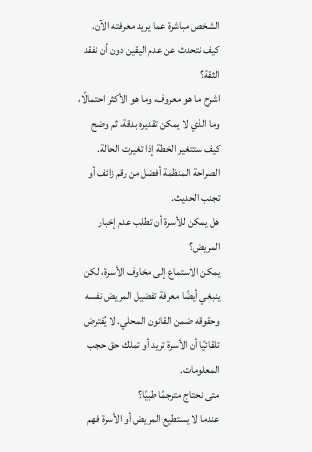الشخص مباشرة عما يريد معرفته الآن.
كيف نتحدث عن عدم اليقين دون أن نفقد الثقة؟
اشرح ما هو معروف، وما هو الأكثر احتمالًا، وما الذي لا يمكن تقديره بدقة، ثم وضح كيف ستتغير الخطة إذا تغيرت الحالة. الصراحة المنظمة أفضل من رقم زائف أو تجنب الحديث.
هل يمكن للأسرة أن تطلب عدم إخبار المريض؟
يمكن الاستماع إلى مخاوف الأسرة، لكن ينبغي أيضًا معرفة تفضيل المريض نفسه وحقوقه ضمن القانون المحلي. لا يُفترض تلقائيًا أن الأسرة تريد أو تملك حق حجب المعلومات.
متى نحتاج مترجمًا طبيًا؟
عندما لا يستطيع المريض أو الأسرة فهم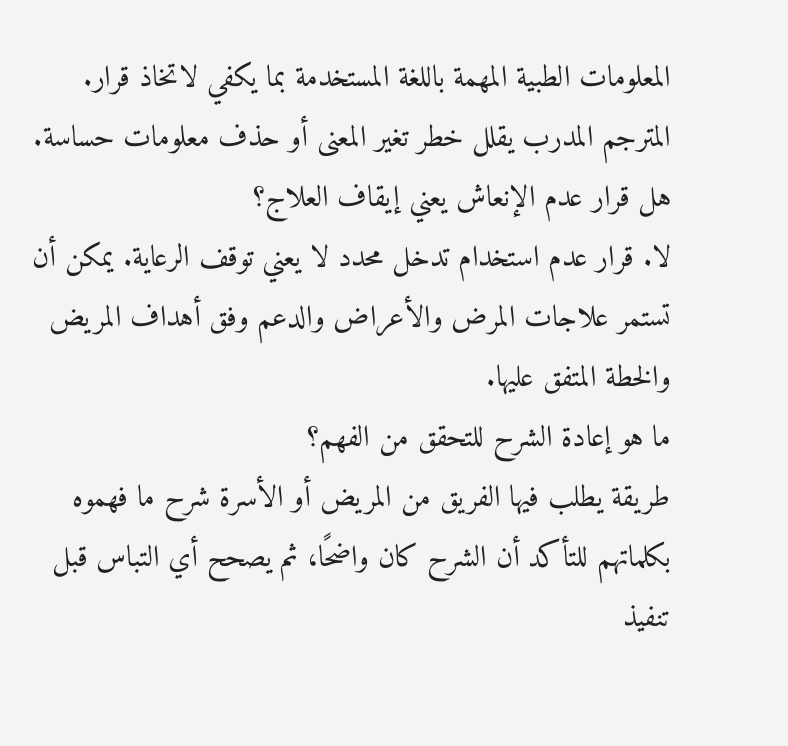المعلومات الطبية المهمة باللغة المستخدمة بما يكفي لاتخاذ قرار. المترجم المدرب يقلل خطر تغير المعنى أو حذف معلومات حساسة.
هل قرار عدم الإنعاش يعني إيقاف العلاج؟
لا. قرار عدم استخدام تدخل محدد لا يعني توقف الرعاية. يمكن أن تستمر علاجات المرض والأعراض والدعم وفق أهداف المريض والخطة المتفق عليها.
ما هو إعادة الشرح للتحقق من الفهم؟
طريقة يطلب فيها الفريق من المريض أو الأسرة شرح ما فهموه بكلماتهم للتأكد أن الشرح كان واضحًا، ثم يصحح أي التباس قبل تنفيذ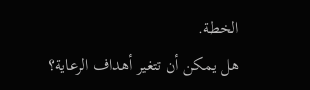الخطة.
هل يمكن أن تتغير أهداف الرعاية؟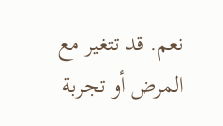نعم. قد تتغير مع المرض أو تجربة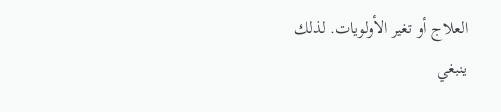العلاج أو تغير الأولويات. لذلك ينبغي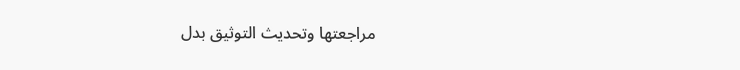مراجعتها وتحديث التوثيق بدل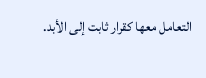التعامل معها كقرار ثابت إلى الأبد.